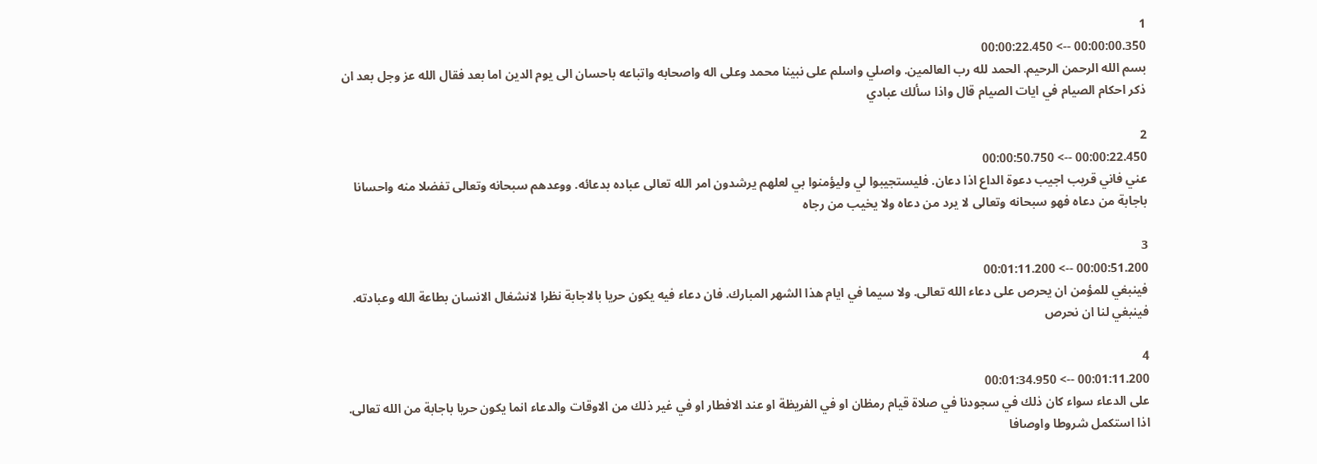1
00:00:00.350 --> 00:00:22.450
بسم الله الرحمن الرحيم. الحمد لله رب العالمين. واصلي واسلم على نبينا محمد وعلى اله واصحابه واتباعه باحسان الى يوم الدين اما بعد فقال الله عز وجل بعد ان ذكر احكام الصيام في ايات الصيام قال واذا سألك عبادي

2
00:00:22.450 --> 00:00:50.750
عني فاني قريب اجيب دعوة الداع اذا دعان. فليستجيبوا لي وليؤمنوا بي لعلهم يرشدون امر الله تعالى عباده بدعائه. ووعدهم سبحانه وتعالى تفضلا منه واحسانا باجابة من دعاه فهو سبحانه وتعالى لا يرد من دعاه ولا يخيب من رجاه

3
00:00:51.200 --> 00:01:11.200
فينبغي للمؤمن ان يحرص على دعاء الله تعالى. ولا سيما في ايام هذا الشهر المبارك. فان دعاء فيه يكون حريا بالاجابة نظرا لانشغال الانسان بطاعة الله وعبادته. فينبغي لنا ان نحرص

4
00:01:11.200 --> 00:01:34.950
على الدعاء سواء كان ذلك في سجودنا في صلاة قيام رمظان او في الفريظة او عند الافطار او في غير ذلك من الاوقات والدعاء انما يكون حريا باجابة من الله تعالى. اذا استكمل شروطا واوصافا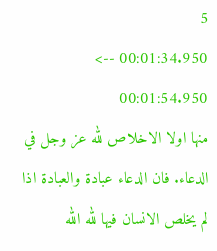5
00:01:34.950 --> 00:01:54.950
منها اولا الاخلاص لله عز وجل في الدعاء. فان الدعاء عبادة والعبادة اذا لم يخلص الانسان فيها لله الله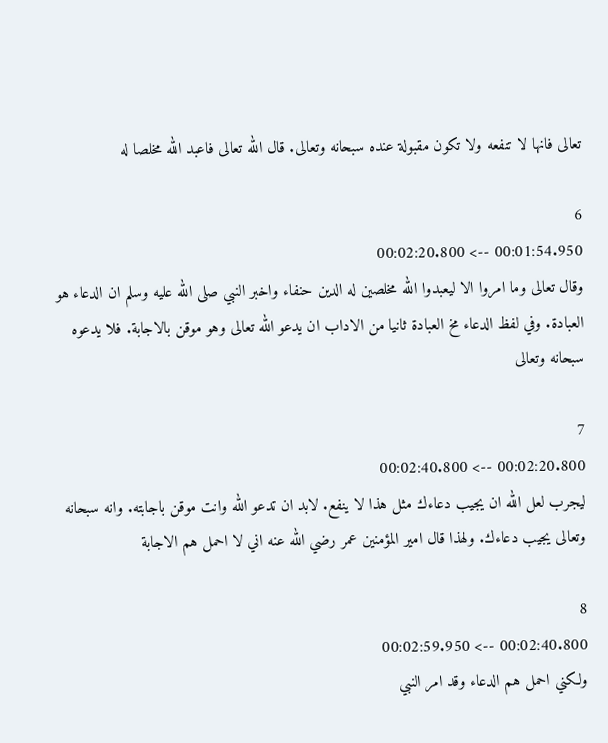تعالى فانها لا تنفعه ولا تكون مقبولة عنده سبحانه وتعالى. قال الله تعالى فاعبد الله مخلصا له

6
00:01:54.950 --> 00:02:20.800
وقال تعالى وما امروا الا ليعبدوا الله مخلصين له الدين حنفاء واخبر النبي صلى الله عليه وسلم ان الدعاء هو العبادة. وفي لفظ الدعاء مخ العبادة ثانيا من الاداب ان يدعو الله تعالى وهو موقن بالاجابة. فلا يدعوه سبحانه وتعالى

7
00:02:20.800 --> 00:02:40.800
ليجرب لعل الله ان يجيب دعاءك مثل هذا لا ينفع. لابد ان تدعو الله وانت موقن باجابته. وانه سبحانه وتعالى يجيب دعاءك. ولهذا قال امير المؤمنين عمر رضي الله عنه اني لا احمل هم الاجابة

8
00:02:40.800 --> 00:02:59.950
ولكني احمل هم الدعاء وقد امر النبي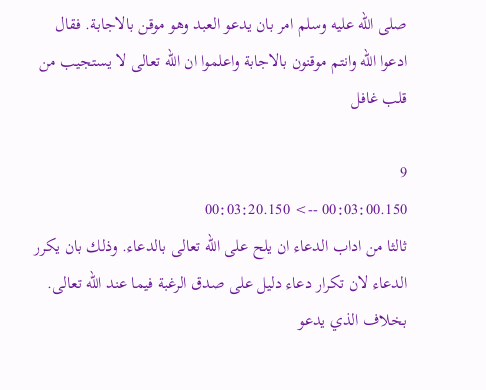صلى الله عليه وسلم امر بان يدعو العبد وهو موقن بالاجابة. فقال ادعوا الله وانتم موقنون بالاجابة واعلموا ان الله تعالى لا يستجيب من قلب غافل

9
00:03:00.150 --> 00:03:20.150
ثالثا من اداب الدعاء ان يلح على الله تعالى بالدعاء. وذلك بان يكرر الدعاء لان تكرار دعاء دليل على صدق الرغبة فيما عند الله تعالى. بخلاف الذي يدعو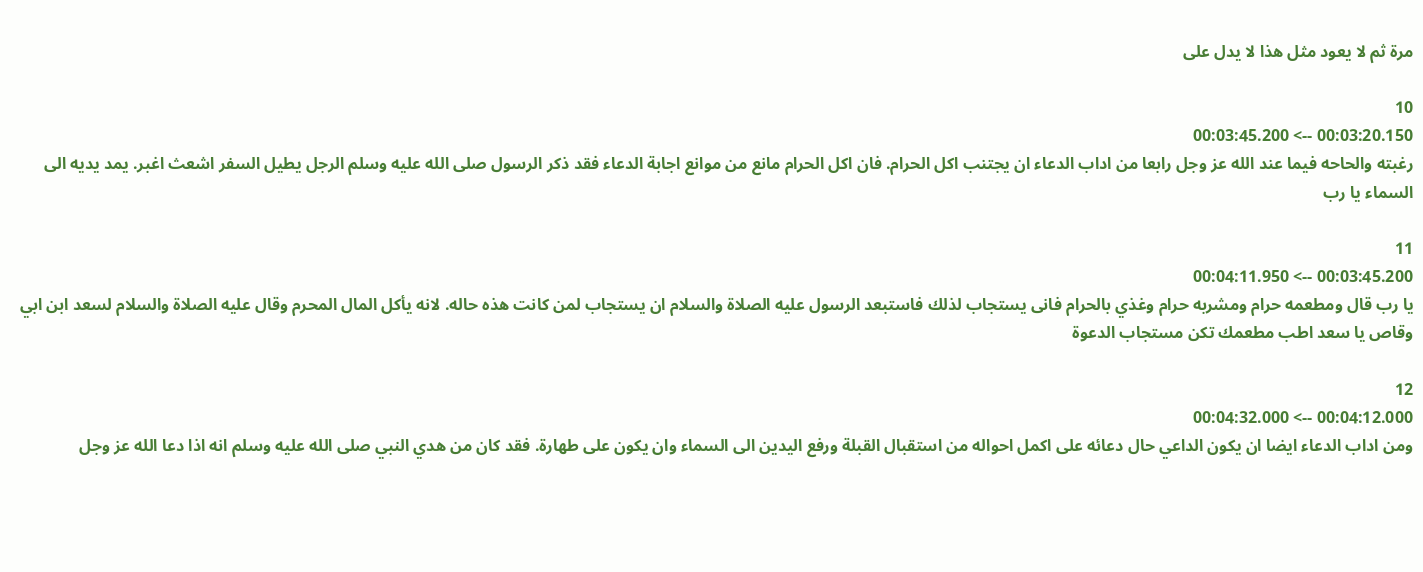مرة ثم لا يعود مثل هذا لا يدل على

10
00:03:20.150 --> 00:03:45.200
رغبته والحاحه فيما عند الله عز وجل رابعا من اداب الدعاء ان يجتنب اكل الحرام. فان اكل الحرام مانع من موانع اجابة الدعاء فقد ذكر الرسول صلى الله عليه وسلم الرجل يطيل السفر اشعث اغبر. يمد يديه الى السماء يا رب

11
00:03:45.200 --> 00:04:11.950
يا رب قال ومطعمه حرام ومشربه حرام وغذي بالحرام فانى يستجاب لذلك فاستبعد الرسول عليه الصلاة والسلام ان يستجاب لمن كانت هذه حاله. لانه يأكل المال المحرم وقال عليه الصلاة والسلام لسعد ابن ابي وقاص يا سعد اطب مطعمك تكن مستجاب الدعوة

12
00:04:12.000 --> 00:04:32.000
ومن اداب الدعاء ايضا ان يكون الداعي حال دعائه على اكمل احواله من استقبال القبلة ورفع اليدين الى السماء وان يكون على طهارة. فقد كان من هدي النبي صلى الله عليه وسلم انه اذا دعا الله عز وجل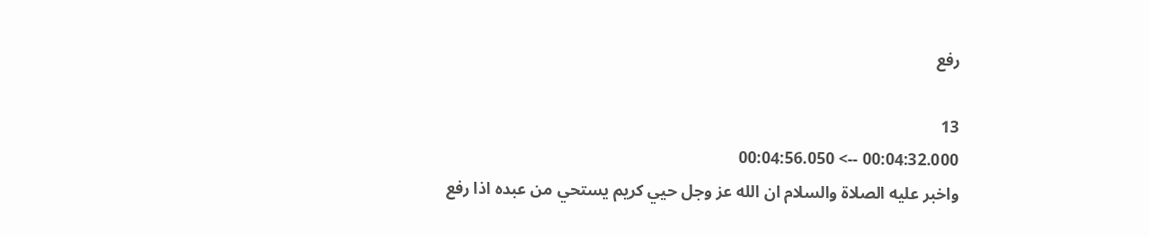رفع

13
00:04:32.000 --> 00:04:56.050
واخبر عليه الصلاة والسلام ان الله عز وجل حيي كريم يستحي من عبده اذا رفع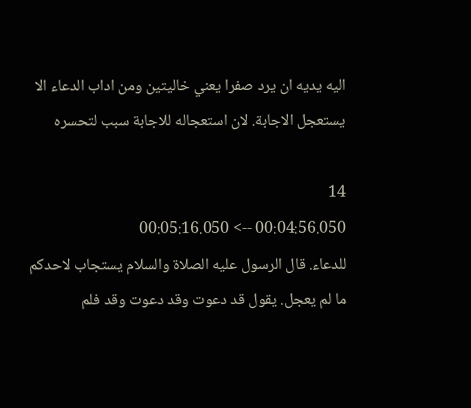اليه يديه ان يرد صفرا يعني خاليتين ومن اداب الدعاء الا يستعجل الاجابة. لان استعجاله للاجابة سبب لتحسره

14
00:04:56.050 --> 00:05:16.050
للدعاء. قال الرسول عليه الصلاة والسلام يستجاب لاحدكم ما لم يعجل. يقول قد دعوت وقد دعوت وقد فلم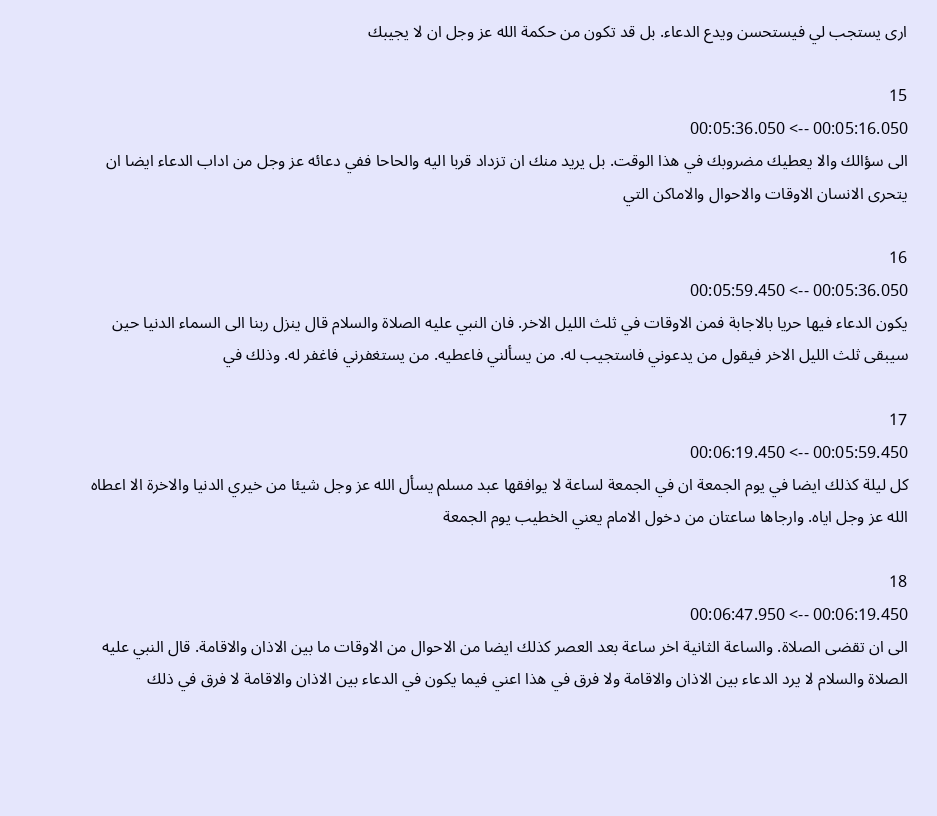ارى يستجب لي فيستحسن ويدع الدعاء. بل قد تكون من حكمة الله عز وجل ان لا يجيبك

15
00:05:16.050 --> 00:05:36.050
الى سؤالك والا يعطيك مضروبك في هذا الوقت. بل يريد منك ان تزداد قربا اليه والحاحا ففي دعائه عز وجل من اداب الدعاء ايضا ان يتحرى الانسان الاوقات والاحوال والاماكن التي

16
00:05:36.050 --> 00:05:59.450
يكون الدعاء فيها حريا بالاجابة فمن الاوقات في ثلث الليل الاخر. فان النبي عليه الصلاة والسلام قال ينزل ربنا الى السماء الدنيا حين سيبقى ثلث الليل الاخر فيقول من يدعوني فاستجيب له. من يسألني فاعطيه. من يستغفرني فاغفر له. وذلك في

17
00:05:59.450 --> 00:06:19.450
كل ليلة كذلك ايضا في يوم الجمعة ان في الجمعة لساعة لا يوافقها عبد مسلم يسأل الله عز وجل شيئا من خيري الدنيا والاخرة الا اعطاه الله عز وجل اياه. وارجاها ساعتان من دخول الامام يعني الخطيب يوم الجمعة

18
00:06:19.450 --> 00:06:47.950
الى ان تقضى الصلاة. والساعة الثانية اخر ساعة بعد العصر كذلك ايضا من الاحوال من الاوقات ما بين الاذان والاقامة. قال النبي عليه الصلاة والسلام لا يرد الدعاء بين الاذان والاقامة ولا فرق في هذا اعني فيما يكون في الدعاء بين الاذان والاقامة لا فرق في ذلك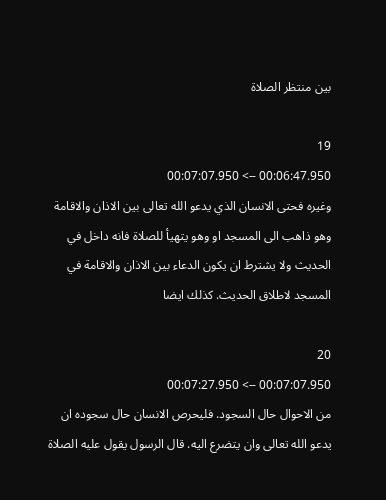بين منتظر الصلاة

19
00:06:47.950 --> 00:07:07.950
وغيره فحتى الانسان الذي يدعو الله تعالى بين الاذان والاقامة وهو ذاهب الى المسجد او وهو يتهيأ للصلاة فانه داخل في الحديث ولا يشترط ان يكون الدعاء بين الاذان والاقامة في المسجد لاطلاق الحديث. كذلك ايضا

20
00:07:07.950 --> 00:07:27.950
من الاحوال حال السجود. فليحرص الانسان حال سجوده ان يدعو الله تعالى وان يتضرع اليه. قال الرسول يقول عليه الصلاة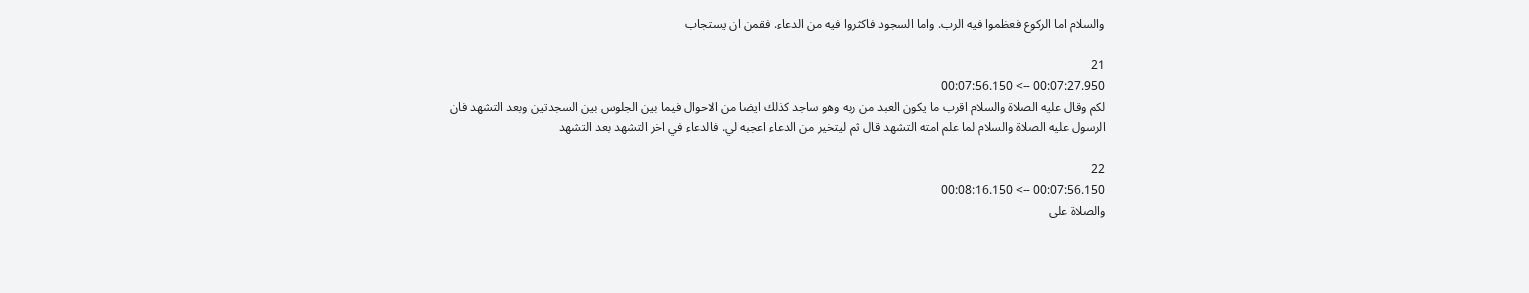والسلام اما الركوع فعظموا فيه الرب. واما السجود فاكثروا فيه من الدعاء. فقمن ان يستجاب

21
00:07:27.950 --> 00:07:56.150
لكم وقال عليه الصلاة والسلام اقرب ما يكون العبد من ربه وهو ساجد كذلك ايضا من الاحوال فيما بين الجلوس بين السجدتين وبعد التشهد فان الرسول عليه الصلاة والسلام لما علم امته التشهد قال ثم ليتخير من الدعاء اعجبه لي. فالدعاء في اخر التشهد بعد التشهد

22
00:07:56.150 --> 00:08:16.150
والصلاة على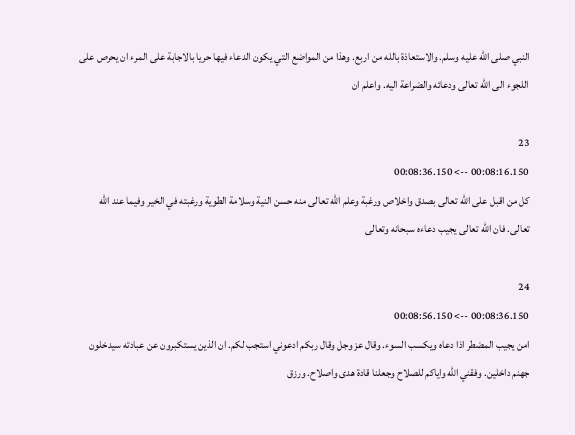النبي صلى الله عليه وسلم. والاستعاذة بالله من اربع. وهذا من المواضع التي يكون الدعاء فيها حريا بالاجابة على المرء ان يحرص على اللجوء الى الله تعالى ودعائه والضراعة اليه. واعلم ان

23
00:08:16.150 --> 00:08:36.150
كل من اقبل على الله تعالى بصدق واخلاص ورغبة وعلم الله تعالى منه حسن النية وسلامة الطوية ورغبته في الخير وفيما عند الله تعالى. فان الله تعالى يجيب دعاءه سبحانه وتعالى

24
00:08:36.150 --> 00:08:56.150
امن يجيب المضطر اذا دعاه ويكسب السوء. وقال عز وجل وقال ربكم ادعوني استجب لكم. ان الذين يستكبرون عن عبادته سيدخلون جهنم داخلين. وفقني الله واياكم للصلاح وجعلنا قادة هدى واصلاح. ورزق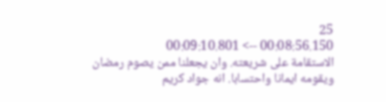25
00:08:56.150 --> 00:09:10.801
الاستقامة على شريعته. وان يجعلنا ممن يصوم رمضان ويقومه ايمانا واحتسابا. انه جواد كريم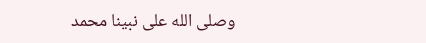وصلى الله على نبينا محمد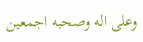وعلى اله وصحبه اجمعين